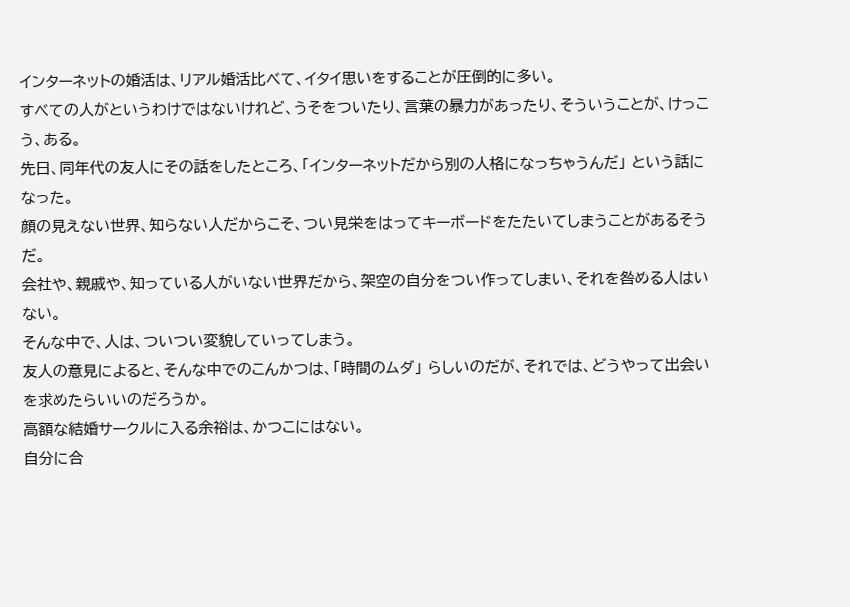インターネットの婚活は、リアル婚活比べて、イタイ思いをすることが圧倒的に多い。
すべての人がというわけではないけれど、うそをついたり、言葉の暴力があったり、そういうことが、けっこう、ある。
先日、同年代の友人にその話をしたところ、「インターネットだから別の人格になっちゃうんだ」 という話になった。
顔の見えない世界、知らない人だからこそ、つい見栄をはってキーボードをたたいてしまうことがあるそうだ。
会社や、親戚や、知っている人がいない世界だから、架空の自分をつい作ってしまい、それを咎める人はいない。
そんな中で、人は、ついつい変貌していってしまう。
友人の意見によると、そんな中でのこんかつは、「時間のムダ」 らしいのだが、それでは、どうやって出会いを求めたらいいのだろうか。
高額な結婚サークルに入る余裕は、かつこにはない。
自分に合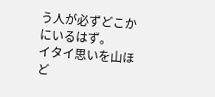う人が必ずどこかにいるはず。
イタイ思いを山ほど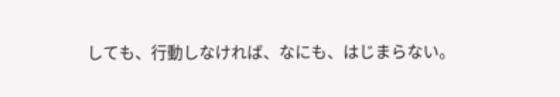しても、行動しなければ、なにも、はじまらない。